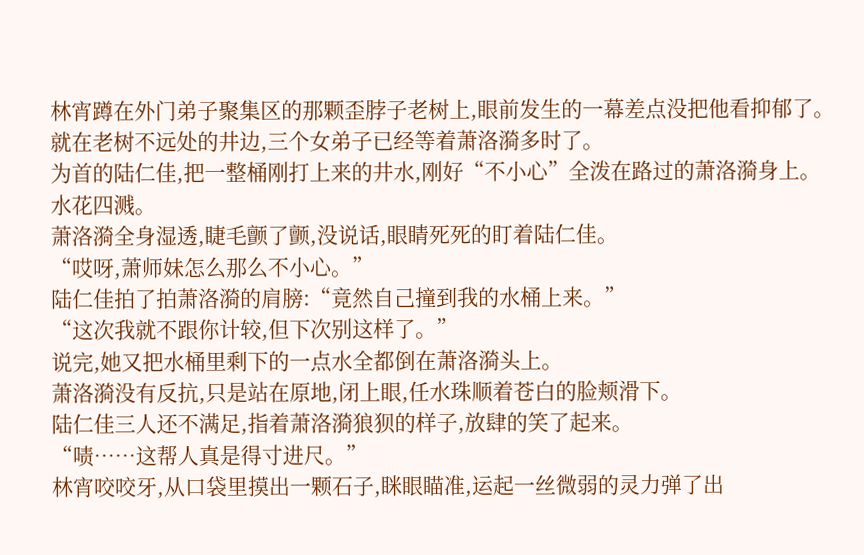林宵蹲在外门弟子聚集区的那颗歪脖子老树上,眼前发生的一幕差点没把他看抑郁了。
就在老树不远处的井边,三个女弟子已经等着萧洛漪多时了。
为首的陆仁佳,把一整桶刚打上来的井水,刚好“不小心”全泼在路过的萧洛漪身上。
水花四溅。
萧洛漪全身湿透,睫毛颤了颤,没说话,眼睛死死的盯着陆仁佳。
“哎呀,萧师妹怎么那么不小心。”
陆仁佳拍了拍萧洛漪的肩膀:“竟然自己撞到我的水桶上来。”
“这次我就不跟你计较,但下次别这样了。”
说完,她又把水桶里剩下的一点水全都倒在萧洛漪头上。
萧洛漪没有反抗,只是站在原地,闭上眼,任水珠顺着苍白的脸颊滑下。
陆仁佳三人还不满足,指着萧洛漪狼狈的样子,放肆的笑了起来。
“啧……这帮人真是得寸进尺。”
林宵咬咬牙,从口袋里摸出一颗石子,眯眼瞄准,运起一丝微弱的灵力弹了出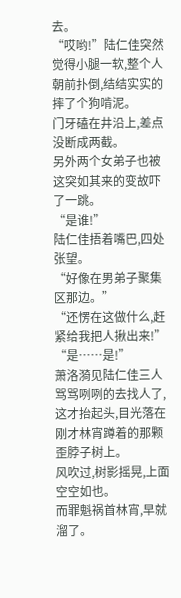去。
“哎哟!”陆仁佳突然觉得小腿一软,整个人朝前扑倒,结结实实的摔了个狗啃泥。
门牙磕在井沿上,差点没断成两截。
另外两个女弟子也被这突如其来的变故吓了一跳。
“是谁!”
陆仁佳捂着嘴巴,四处张望。
“好像在男弟子聚集区那边。”
“还愣在这做什么,赶紧给我把人揪出来!”
“是……是!”
萧洛漪见陆仁佳三人骂骂咧咧的去找人了,这才抬起头,目光落在刚才林宵蹲着的那颗歪脖子树上。
风吹过,树影摇晃,上面空空如也。
而罪魁祸首林宵,早就溜了。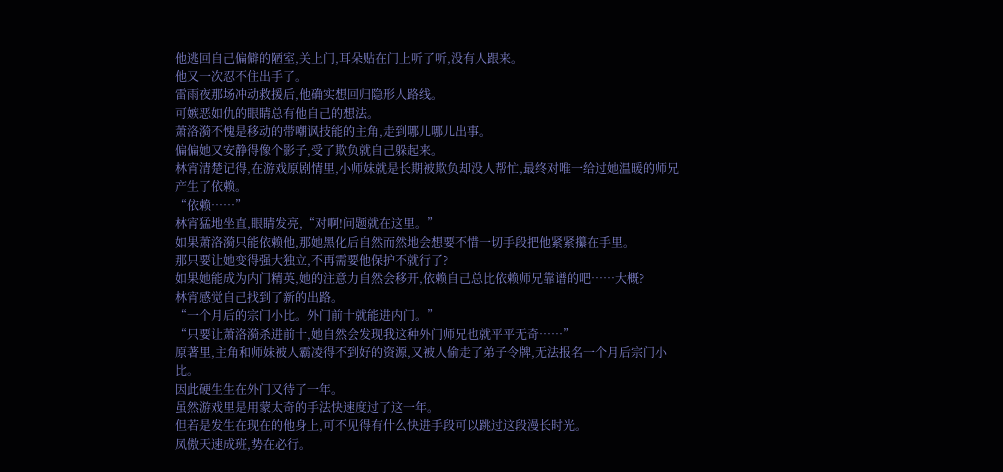他逃回自己偏僻的陋室,关上门,耳朵贴在门上听了听,没有人跟来。
他又一次忍不住出手了。
雷雨夜那场冲动救援后,他确实想回归隐形人路线。
可嫉恶如仇的眼睛总有他自己的想法。
萧洛漪不愧是移动的带嘲讽技能的主角,走到哪儿哪儿出事。
偏偏她又安静得像个影子,受了欺负就自己躲起来。
林宵清楚记得,在游戏原剧情里,小师妹就是长期被欺负却没人帮忙,最终对唯一给过她温暖的师兄产生了依赖。
“依赖……”
林宵猛地坐直,眼睛发亮,“对啊!问题就在这里。”
如果萧洛漪只能依赖他,那她黑化后自然而然地会想要不惜一切手段把他紧紧攥在手里。
那只要让她变得强大独立,不再需要他保护不就行了?
如果她能成为内门精英,她的注意力自然会移开,依赖自己总比依赖师兄靠谱的吧……大概?
林宵感觉自己找到了新的出路。
“一个月后的宗门小比。外门前十就能进内门。”
“只要让萧洛漪杀进前十,她自然会发现我这种外门师兄也就平平无奇……”
原著里,主角和师妹被人霸凌得不到好的资源,又被人偷走了弟子令牌,无法报名一个月后宗门小比。
因此硬生生在外门又待了一年。
虽然游戏里是用蒙太奇的手法快速度过了这一年。
但若是发生在现在的他身上,可不见得有什么快进手段可以跳过这段漫长时光。
凤傲天速成班,势在必行。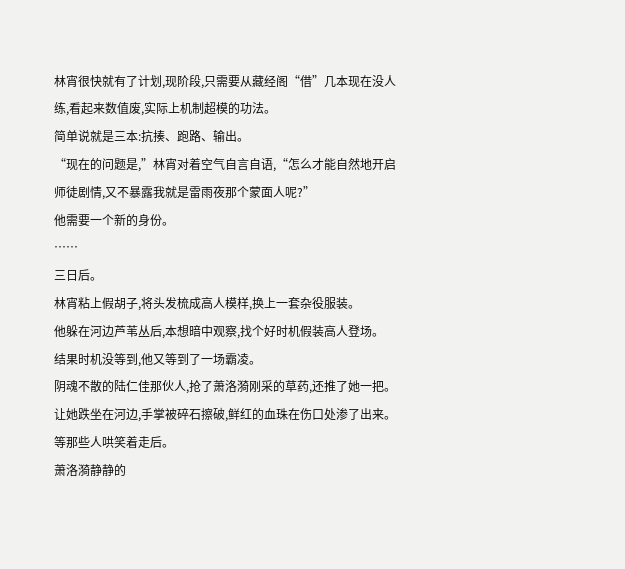林宵很快就有了计划,现阶段,只需要从藏经阁“借”几本现在没人练,看起来数值废,实际上机制超模的功法。
简单说就是三本:抗揍、跑路、输出。
“现在的问题是,”林宵对着空气自言自语,“怎么才能自然地开启师徒剧情,又不暴露我就是雷雨夜那个蒙面人呢?”
他需要一个新的身份。
……
三日后。
林宵粘上假胡子,将头发梳成高人模样,换上一套杂役服装。
他躲在河边芦苇丛后,本想暗中观察,找个好时机假装高人登场。
结果时机没等到,他又等到了一场霸凌。
阴魂不散的陆仁佳那伙人,抢了萧洛漪刚采的草药,还推了她一把。
让她跌坐在河边,手掌被碎石擦破,鲜红的血珠在伤口处渗了出来。
等那些人哄笑着走后。
萧洛漪静静的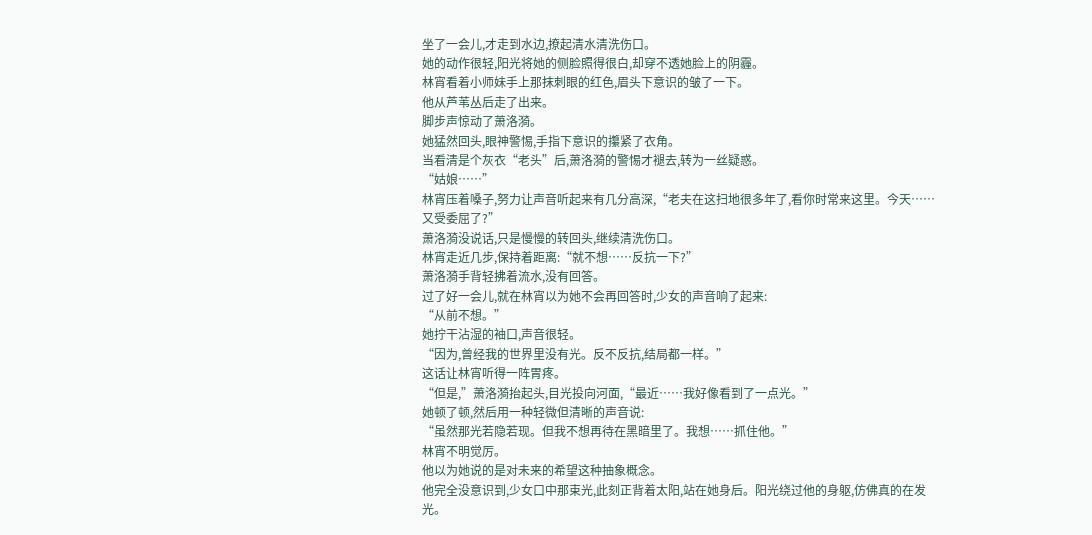坐了一会儿,才走到水边,撩起清水清洗伤口。
她的动作很轻,阳光将她的侧脸照得很白,却穿不透她脸上的阴霾。
林宵看着小师妹手上那抹刺眼的红色,眉头下意识的皱了一下。
他从芦苇丛后走了出来。
脚步声惊动了萧洛漪。
她猛然回头,眼神警惕,手指下意识的攥紧了衣角。
当看清是个灰衣“老头”后,萧洛漪的警惕才褪去,转为一丝疑惑。
“姑娘……”
林宵压着嗓子,努力让声音听起来有几分高深,“老夫在这扫地很多年了,看你时常来这里。今天……又受委屈了?”
萧洛漪没说话,只是慢慢的转回头,继续清洗伤口。
林宵走近几步,保持着距离:“就不想……反抗一下?”
萧洛漪手背轻拂着流水,没有回答。
过了好一会儿,就在林宵以为她不会再回答时,少女的声音响了起来:
“从前不想。”
她拧干沾湿的袖口,声音很轻。
“因为,曾经我的世界里没有光。反不反抗,结局都一样。”
这话让林宵听得一阵胃疼。
“但是,”萧洛漪抬起头,目光投向河面,“最近……我好像看到了一点光。”
她顿了顿,然后用一种轻微但清晰的声音说:
“虽然那光若隐若现。但我不想再待在黑暗里了。我想……抓住他。”
林宵不明觉厉。
他以为她说的是对未来的希望这种抽象概念。
他完全没意识到,少女口中那束光,此刻正背着太阳,站在她身后。阳光绕过他的身躯,仿佛真的在发光。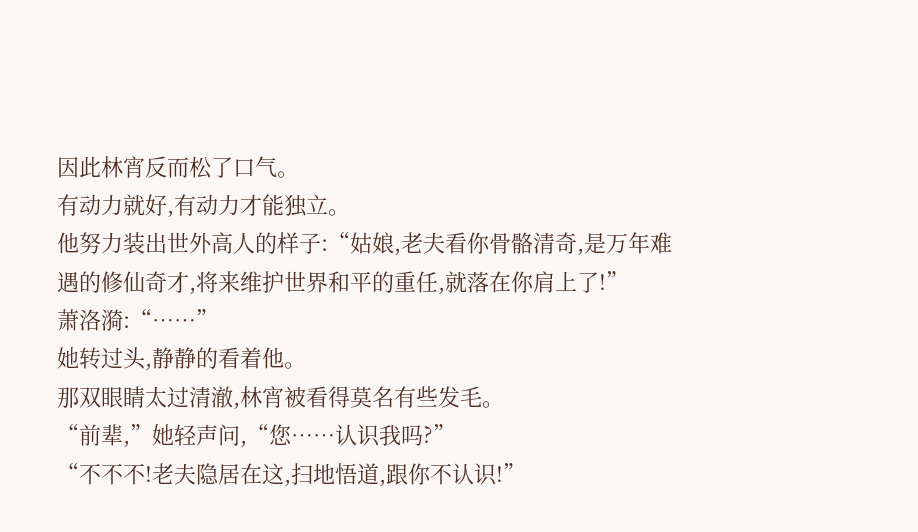因此林宵反而松了口气。
有动力就好,有动力才能独立。
他努力装出世外高人的样子:“姑娘,老夫看你骨骼清奇,是万年难遇的修仙奇才,将来维护世界和平的重任,就落在你肩上了!”
萧洛漪:“……”
她转过头,静静的看着他。
那双眼睛太过清澈,林宵被看得莫名有些发毛。
“前辈,”她轻声问,“您……认识我吗?”
“不不不!老夫隐居在这,扫地悟道,跟你不认识!”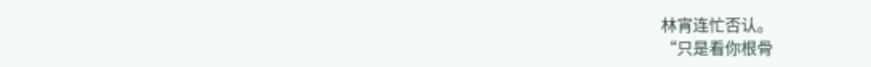林宵连忙否认。
“只是看你根骨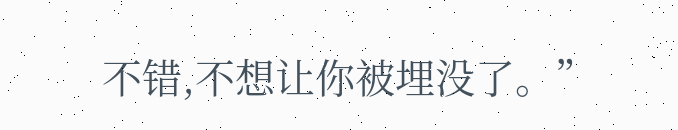不错,不想让你被埋没了。”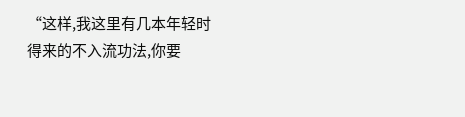“这样,我这里有几本年轻时得来的不入流功法,你要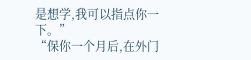是想学,我可以指点你一下。”
“保你一个月后,在外门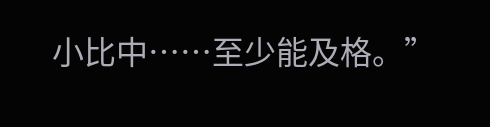小比中……至少能及格。”